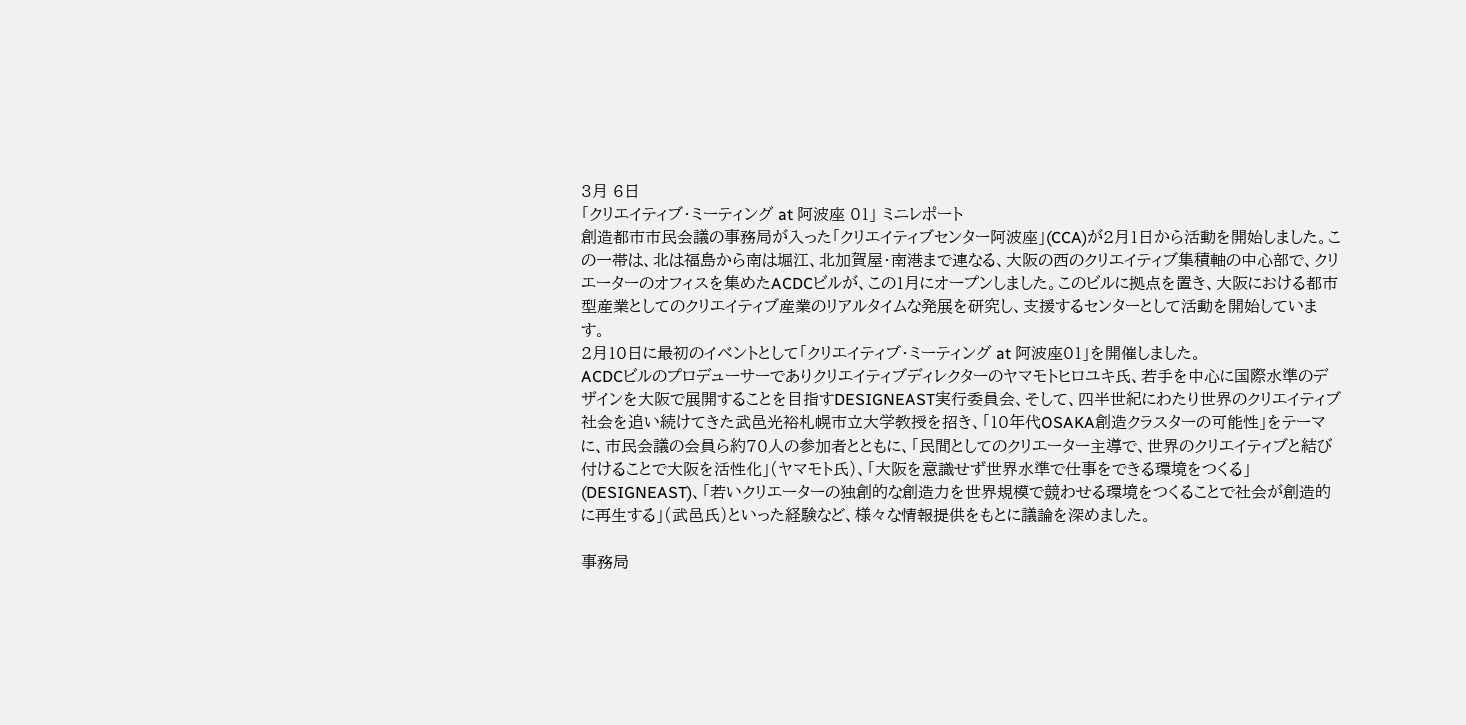3月 6日
「クリエイティブ・ミーティング at 阿波座 01」 ミニレポート
創造都市市民会議の事務局が入った「クリエイティブセンター阿波座」(CCA)が2月1日から活動を開始しました。この一帯は、北は福島から南は堀江、北加賀屋・南港まで連なる、大阪の西のクリエイティブ集積軸の中心部で、クリエーターのオフィスを集めたACDCビルが、この1月にオープンしました。このビルに拠点を置き、大阪における都市型産業としてのクリエイティブ産業のリアルタイムな発展を研究し、支援するセンターとして活動を開始しています。
2月10日に最初のイベントとして「クリエイティブ・ミーティング at 阿波座01」を開催しました。
ACDCビルのプロデューサーでありクリエイティブディレクターのヤマモトヒロユキ氏、若手を中心に国際水準のデザインを大阪で展開することを目指すDESIGNEAST実行委員会、そして、四半世紀にわたり世界のクリエイティブ社会を追い続けてきた武邑光裕札幌市立大学教授を招き、「10年代OSAKA創造クラスターの可能性」をテーマに、市民会議の会員ら約70人の参加者とともに、「民間としてのクリエーター主導で、世界のクリエイティブと結び付けることで大阪を活性化」(ヤマモト氏)、「大阪を意識せず世界水準で仕事をできる環境をつくる」(DESIGNEAST)、「若いクリエーターの独創的な創造力を世界規模で競わせる環境をつくることで社会が創造的に再生する」(武邑氏)といった経験など、様々な情報提供をもとに議論を深めました。

事務局